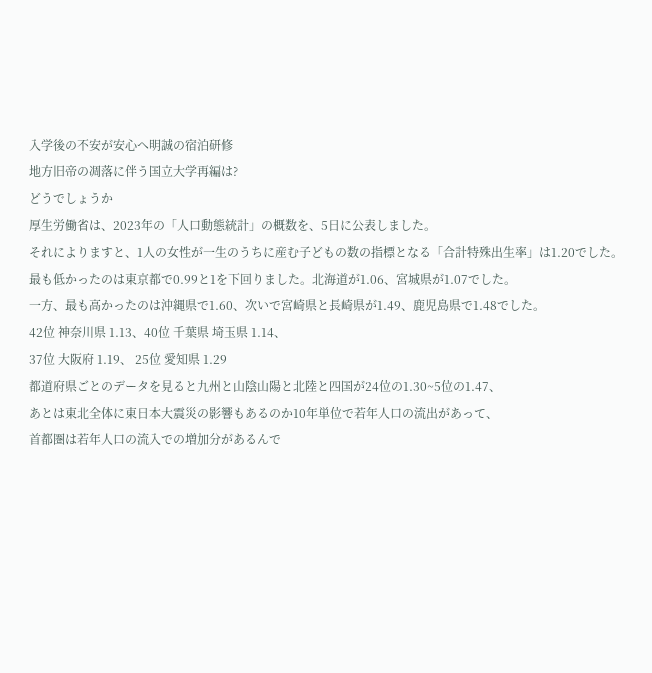入学後の不安が安心へ明誠の宿泊研修
地方旧帝の凋落に伴う国立大学再編は?
どうでしょうか
厚生労働省は、2023年の「人口動態統計」の概数を、5日に公表しました。
それによりますと、1人の女性が一生のうちに産む子どもの数の指標となる「合計特殊出生率」は1.20でした。
最も低かったのは東京都で0.99と1を下回りました。北海道が1.06、宮城県が1.07でした。
一方、最も高かったのは沖縄県で1.60、次いで宮崎県と長崎県が1.49、鹿児島県で1.48でした。
42位 神奈川県 1.13、40位 千葉県 埼玉県 1.14、
37位 大阪府 1.19、 25位 愛知県 1.29
都道府県ごとのデータを見ると九州と山陰山陽と北陸と四国が24位の1.30~5位の1.47、
あとは東北全体に東日本大震災の影響もあるのか10年単位で若年人口の流出があって、
首都圏は若年人口の流入での増加分があるんで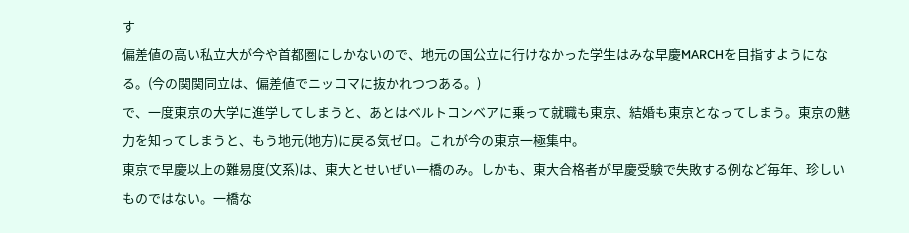す
偏差値の高い私立大が今や首都圏にしかないので、地元の国公立に行けなかった学生はみな早慶MARCHを目指すようになる。(今の関関同立は、偏差値でニッコマに抜かれつつある。)
で、一度東京の大学に進学してしまうと、あとはベルトコンベアに乗って就職も東京、結婚も東京となってしまう。東京の魅力を知ってしまうと、もう地元(地方)に戻る気ゼロ。これが今の東京一極集中。
東京で早慶以上の難易度(文系)は、東大とせいぜい一橋のみ。しかも、東大合格者が早慶受験で失敗する例など毎年、珍しいものではない。一橋な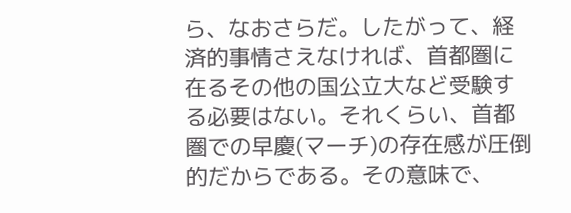ら、なおさらだ。したがって、経済的事情さえなければ、首都圏に在るその他の国公立大など受験する必要はない。それくらい、首都圏での早慶(マーチ)の存在感が圧倒的だからである。その意味で、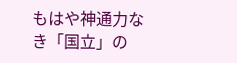もはや神通力なき「国立」の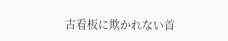古看板に欺かれない首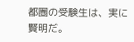都圏の受験生は、実に賢明だ。